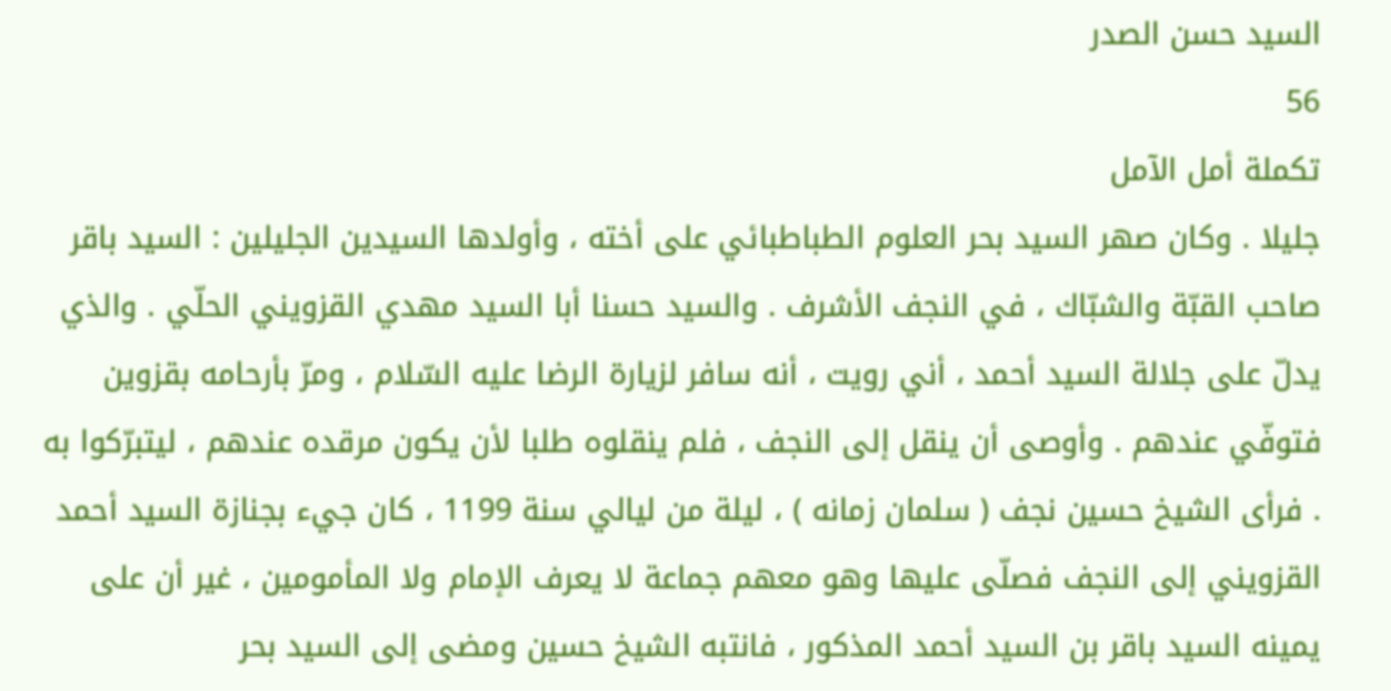السيد حسن الصدر
56
تكملة أمل الآمل
جليلا . وكان صهر السيد بحر العلوم الطباطبائي على أخته ، وأولدها السيدين الجليلين : السيد باقر صاحب القبّة والشبّاك ، في النجف الأشرف . والسيد حسنا أبا السيد مهدي القزويني الحلّي . والذي يدلّ على جلالة السيد أحمد ، أني رويت ، أنه سافر لزيارة الرضا عليه السّلام ، ومرّ بأرحامه بقزوين فتوفّي عندهم . وأوصى أن ينقل إلى النجف ، فلم ينقلوه طلبا لأن يكون مرقده عندهم ، ليتبرّكوا به . فرأى الشيخ حسين نجف ( سلمان زمانه ) ، ليلة من ليالي سنة 1199 ، كان جيء بجنازة السيد أحمد القزويني إلى النجف فصلّى عليها وهو معهم جماعة لا يعرف الإمام ولا المأمومين ، غير أن على يمينه السيد باقر بن السيد أحمد المذكور ، فانتبه الشيخ حسين ومضى إلى السيد بحر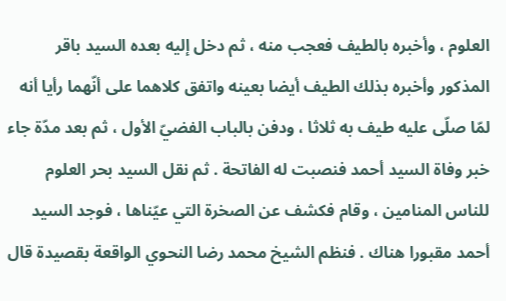العلوم ، وأخبره بالطيف فعجب منه ، ثم دخل إليه بعده السيد باقر المذكور وأخبره بذلك الطيف أيضا بعينه واتفق كلاهما على أنّهما رأيا أنه لمّا صلّى عليه طيف به ثلاثا ، ودفن بالباب الفضيّ الأول ، ثم بعد مدّة جاء خبر وفاة السيد أحمد فنصبت له الفاتحة . ثم نقل السيد بحر العلوم للناس المنامين ، وقام فكشف عن الصخرة التي عيّناها ، فوجد السيد أحمد مقبورا هناك . فنظم الشيخ محمد رضا النحوي الواقعة بقصيدة قال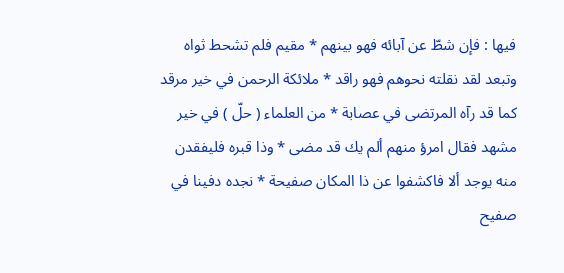فيها : فإن شطّ عن آبائه فهو بينهم * مقيم فلم تشحط ثواه وتبعد لقد نقلته نحوهم فهو راقد * ملائكة الرحمن في خير مرقد كما قد رآه المرتضى في عصابة * من العلماء ( حلّ ) في خير مشهد فقال امرؤ منهم ألم يك قد مضى * وذا قبره فليفقدن منه يوجد ألا فاكشفوا عن ذا المكان صفيحة * نجده دفينا في صفيح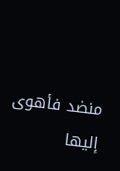منضد فأهوى إليها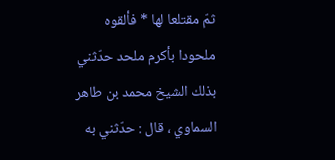ثمّ مقتلعا لها * فألقوه ملحودا بأكرم ملحد حدّثني بذلك الشيخ محمد بن طاهر السماوي ، قال : حدّثني به